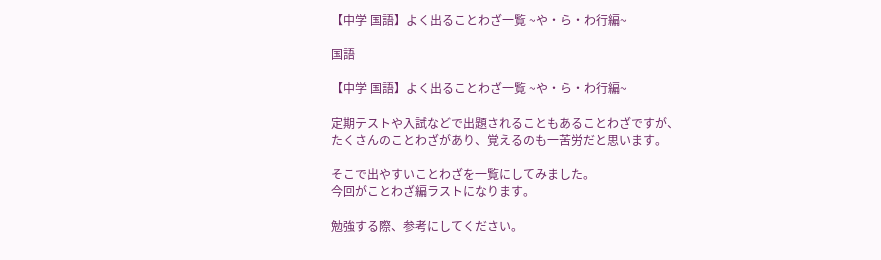【中学 国語】よく出ることわざ一覧 ~や・ら・わ行編~

国語

【中学 国語】よく出ることわざ一覧 ~や・ら・わ行編~

定期テストや入試などで出題されることもあることわざですが、
たくさんのことわざがあり、覚えるのも一苦労だと思います。

そこで出やすいことわざを一覧にしてみました。
今回がことわざ編ラストになります。

勉強する際、参考にしてください。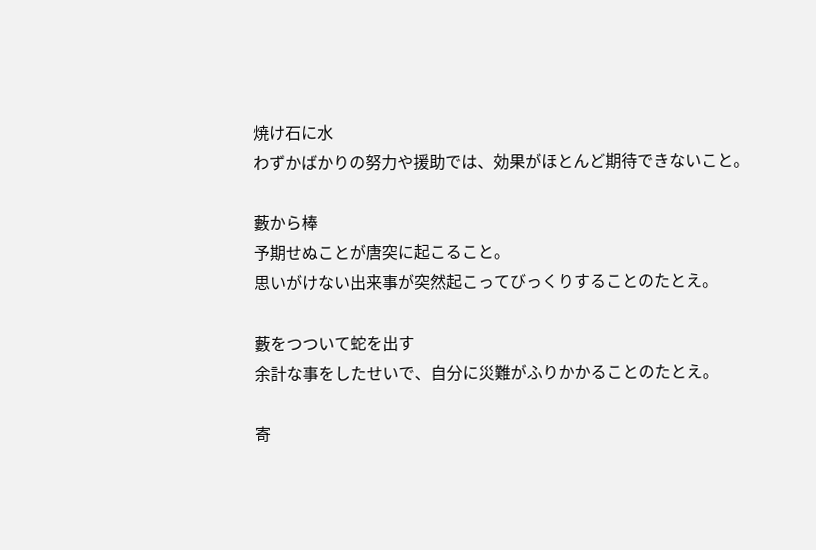焼け石に水
わずかばかりの努力や援助では、効果がほとんど期待できないこと。

藪から棒
予期せぬことが唐突に起こること。
思いがけない出来事が突然起こってびっくりすることのたとえ。

藪をつついて蛇を出す
余計な事をしたせいで、自分に災難がふりかかることのたとえ。

寄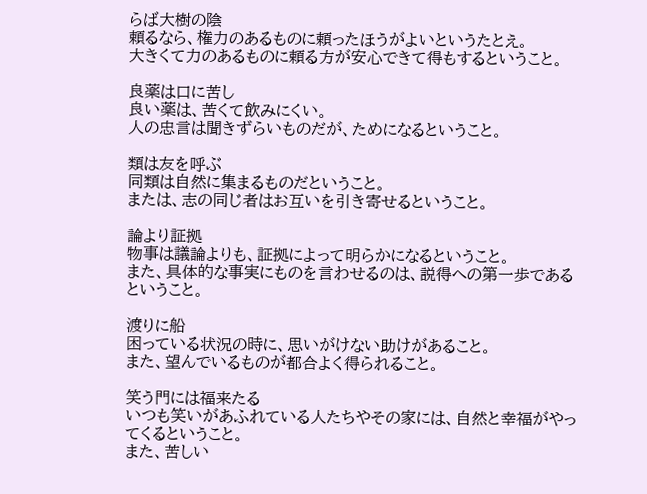らば大樹の陰
頼るなら、権力のあるものに頼ったほうがよいというたとえ。
大きくて力のあるものに頼る方が安心できて得もするということ。

良薬は口に苦し
良い薬は、苦くて飲みにくい。
人の忠言は聞きずらいものだが、ためになるということ。

類は友を呼ぶ
同類は自然に集まるものだということ。
または、志の同じ者はお互いを引き寄せるということ。

論より証拠
物事は議論よりも、証拠によって明らかになるということ。
また、具体的な事実にものを言わせるのは、説得への第一歩であるということ。

渡りに船
困っている状況の時に、思いがけない助けがあること。
また、望んでいるものが都合よく得られること。

笑う門には福来たる
いつも笑いがあふれている人たちやその家には、自然と幸福がやってくるということ。
また、苦しい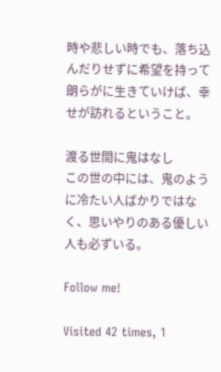時や悲しい時でも、落ち込んだりせずに希望を持って朗らがに生きていけば、幸せが訪れるということ。

渡る世間に鬼はなし
この世の中には、鬼のように冷たい人ばかりではなく、思いやりのある優しい人も必ずいる。

Follow me!

Visited 42 times, 1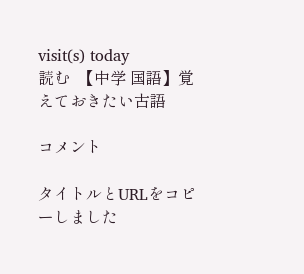visit(s) today
読む  【中学 国語】覚えておきたい古語

コメント

タイトルとURLをコピーしました